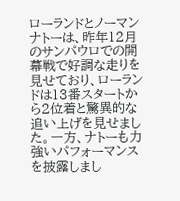ローランドとノーマン ナトーは、昨年12月のサンパウロでの開幕戦で好調な走りを見せており、ローランドは13番スタートから2位着と驚異的な追い上げを見せました。一方、ナトーも力強いパフォーマンスを披露しまし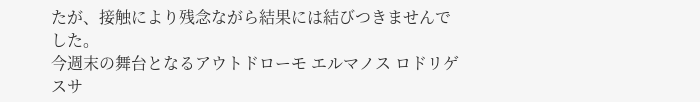たが、接触により残念ながら結果には結びつきませんでした。
今週末の舞台となるアウトドローモ エルマノス ロドリゲスサ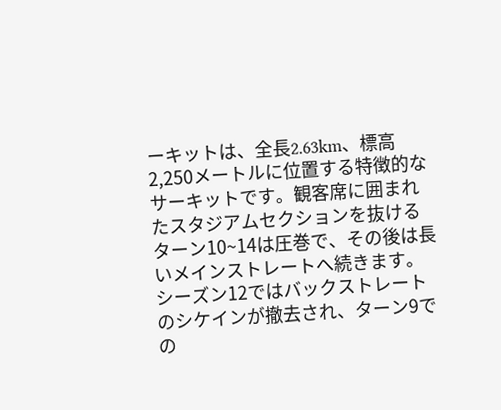ーキットは、全長2.63km、標高2,250メートルに位置する特徴的なサーキットです。観客席に囲まれたスタジアムセクションを抜けるターン10~14は圧巻で、その後は長いメインストレートへ続きます。シーズン12ではバックストレートのシケインが撤去され、ターン9での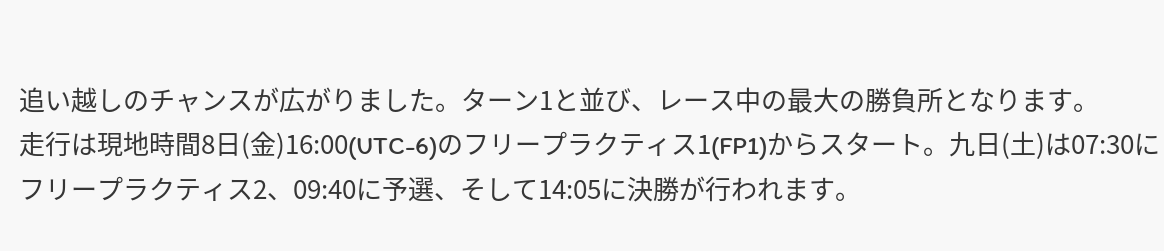追い越しのチャンスが広がりました。ターン1と並び、レース中の最大の勝負所となります。
走行は現地時間8日(金)16:00(UTC-6)のフリープラクティス1(FP1)からスタート。九日(土)は07:30にフリープラクティス2、09:40に予選、そして14:05に決勝が行われます。